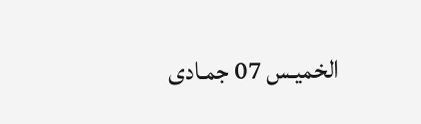الخميـس 07 جمـادى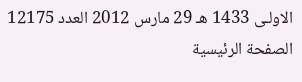الاولـى 1433 هـ 29 مارس 2012 العدد 12175 الصفحة الرئيسية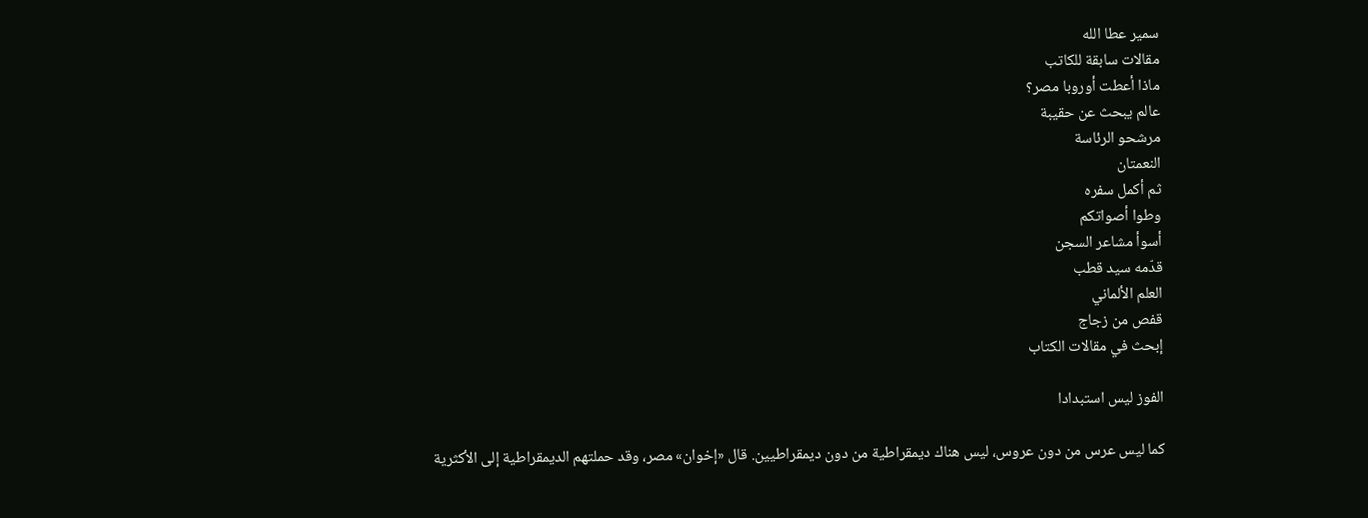سمير عطا الله
مقالات سابقة للكاتب
ماذا أعطت أوروبا مصر؟
عالم يبحث عن حقيبة
مرشحو الرئاسة
النعمتان
ثم أكمل سفره
وطوا أصواتكم
أسوأ مشاعر السجن
قدّمه سيد قطب
العلم الألماني
قفص من زجاج
إبحث في مقالات الكتاب

الفوز ليس استبدادا

كما ليس عرس من دون عروس، ليس هناك ديمقراطية من دون ديمقراطيين. قال «إخوان» مصر، وقد حملتهم الديمقراطية إلى الأكثرية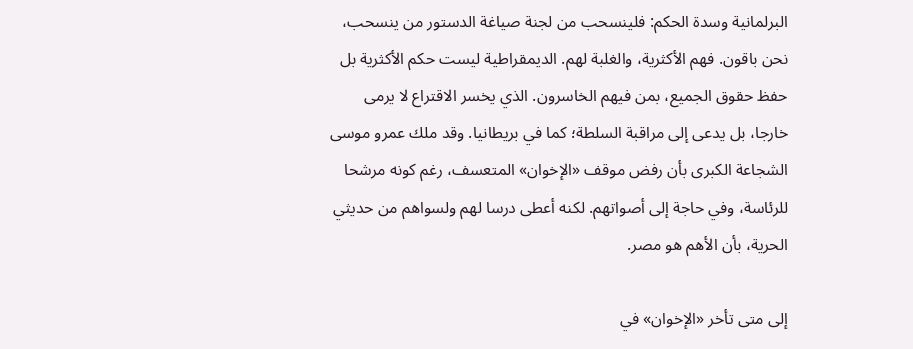البرلمانية وسدة الحكم: فلينسحب من لجنة صياغة الدستور من ينسحب، نحن باقون. فهم الأكثرية، والغلبة لهم. الديمقراطية ليست حكم الأكثرية بل حفظ حقوق الجميع، بمن فيهم الخاسرون. الذي يخسر الاقتراع لا يرمى خارجا، بل يدعى إلى مراقبة السلطة؛ كما في بريطانيا. وقد ملك عمرو موسى الشجاعة الكبرى بأن رفض موقف «الإخوان» المتعسف، رغم كونه مرشحا للرئاسة، وفي حاجة إلى أصواتهم. لكنه أعطى درسا لهم ولسواهم من حديثي الحرية، بأن الأهم هو مصر.

إلى متى تأخر «الإخوان» في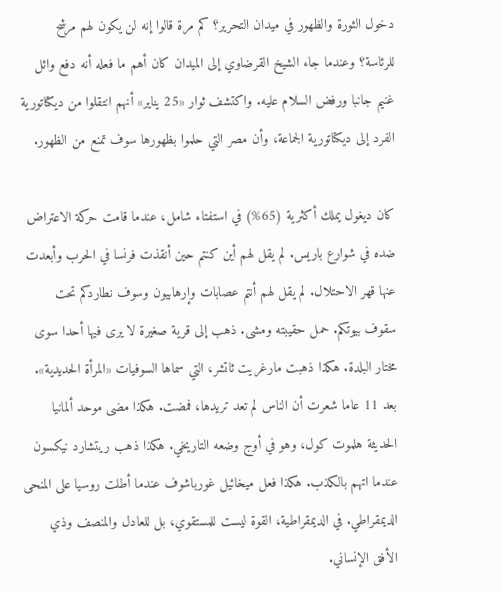دخول الثورة والظهور في ميدان التحرير؟ كم مرة قالوا إنه لن يكون لهم مرشح للرئاسة؟ وعندما جاء الشيخ القرضاوي إلى الميدان كان أهم ما فعله أنه دفع وائل غنيم جانبا ورفض السلام عليه. واكتشف ثوار «25 يناير» أنهم انتقلوا من ديكتاتورية الفرد إلى ديكتاتورية الجماعة، وأن مصر التي حلموا بظهورها سوف تمنع من الظهور.

كان ديغول يملك أكثرية (65%) في استفتاء شامل، عندما قامت حركة الاعتراض ضده في شوارع باريس. لم يقل لهم أين كنتم حين أنقذت فرنسا في الحرب وأبعدت عنها قهر الاحتلال. لم يقل لهم أنتم عصابات وإرهابيون وسوف نطاردكم تحت سقوف بيوتكم. حمل حقيبته ومشى. ذهب إلى قرية صغيرة لا يرى فيها أحدا سوى مختار البلدة. هكذا ذهبت مارغريت ثاتشر، التي سماها السوفيات «المرأة الحديدية». بعد 11 عاما شعرت أن الناس لم تعد تريدها، فمضت. هكذا مضى موحد ألمانيا الحديثة هلموت كول، وهو في أوج وضعه التاريخي. هكذا ذهب ريتشارد نيكسون عندما اتهم بالكذب. هكذا فعل ميخائيل غورباشوف عندما أطلت روسيا على المنحى الديمقراطي. في الديمقراطية، القوة ليست للمستقوي، بل للعادل والمنصف وذي الأفق الإنساني.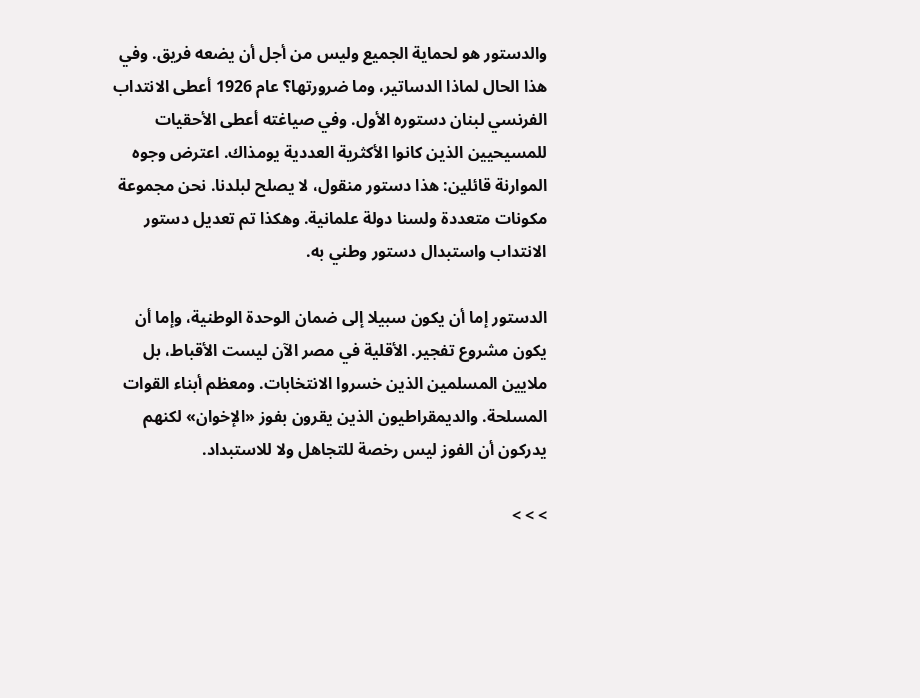والدستور هو لحماية الجميع وليس من أجل أن يضعه فريق. وفي هذا الحال لماذا الدساتير، وما ضرورتها؟ عام 1926 أعطى الانتداب الفرنسي لبنان دستوره الأول. وفي صياغته أعطى الأحقيات للمسيحيين الذين كانوا الأكثرية العددية يومذاك. اعترض وجوه الموارنة قائلين: هذا دستور منقول، لا يصلح لبلدنا. نحن مجموعة مكونات متعددة ولسنا دولة علمانية. وهكذا تم تعديل دستور الانتداب واستبدال دستور وطني به.

الدستور إما أن يكون سبيلا إلى ضمان الوحدة الوطنية، وإما أن يكون مشروع تفجير. الأقلية في مصر الآن ليست الأقباط، بل ملايين المسلمين الذين خسروا الانتخابات. ومعظم أبناء القوات المسلحة. والديمقراطيون الذين يقرون بفوز «الإخوان» لكنهم يدركون أن الفوز ليس رخصة للتجاهل ولا للاستبداد.

> > >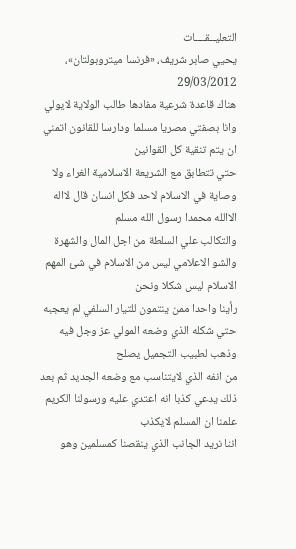التعليــقــــات
يحيي صابر شريف، «فرنسا ميتروبولتان»، 29/03/2012
هناك قاعدة شرعية مفادها طالب الولاية لايولي وانا بصفتي مصريا مسلما ودارسا للقانون اتمني ان يتم تنقية كل القوانين
حتي تتطابق مع الشريعة الاسلامية الغراء ولا وصاية في الاسلام لاحد فكل انسان قال لااله الاالله محمدا رسول الله مسلم
والتكالب علي السلطة من اجل المال والشهرة والشو الاعلامي ليس من الاسلام في شئ المهم الاسلام ليس شكلا ونحن
رأينا واحدا ممن ينتمون للتيار السلفي لم يعجبه حتي شكله الذي وضعه المولي عز وجل فيه وذهب لطبيب التجميل يصلح
من انفه الذي لايتناسب مع وضعه الجديد ثم بعد ذلك يدعي كذبا انه اعتدي عليه ورسولنا الكريم علمنا ان المسلم لايكذب
اننا نريد الجانب الذي ينقصنا كمسلمين وهو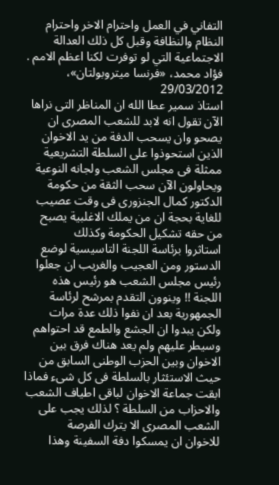التفاني في العمل واحترام الاخر واحترام النظام والنظافة وقبل كل ذلك العدالة
الاجتماعية التي لو توفرت لكنا اعظم الامم .
فؤاد محمد، «فرنسا ميتروبولتان»، 29/03/2012
استاذ سمير عطا الله ان المناظر التى نراها الآن تقول انه لابد للشعب المصرى ان يصحو وان يسحب الدفة من يد الاخوان
الذين استحوذوا على السلطة التشريعية ممثلة فى مجلس الشعب ولجانه النوعية ويحاولون الآن سحب الثقة من حكومة
الدكتور كمال الجنزورى فى وقت عصيب للغاية بحجة ان من يملك الاغلبية يصبح من حقه تشكيل الحكومة وكذلك
استاثروا برئاسة اللجنة التاسيسية لوضع الدستور ومن العجيب والغريب ان جعلوا رئيس مجلس الشعب هو رئيس هذه
اللجنة !! وينوون التقدم بمرشح لرئاسة الجمهورية بعد ان نفوا ذلك عدة مرات ولكن يبدوا ان الجشع والطمع قد احتواهم
وسيطر عليهم ولم يعد هناك فرق بين الاخوان وبين الحزب الوطنى السابق من حيث الاستئثار بالسلطة فى كل شىء فماذا
ابقت جماعة الاخوان لباقى اطياف الشعب والاحزاب من السلطة ؟ لذلك يجب على الشعب المصرى الا يترك الفرصة
للاخوان ان يمسكوا دفة السفينة وهذا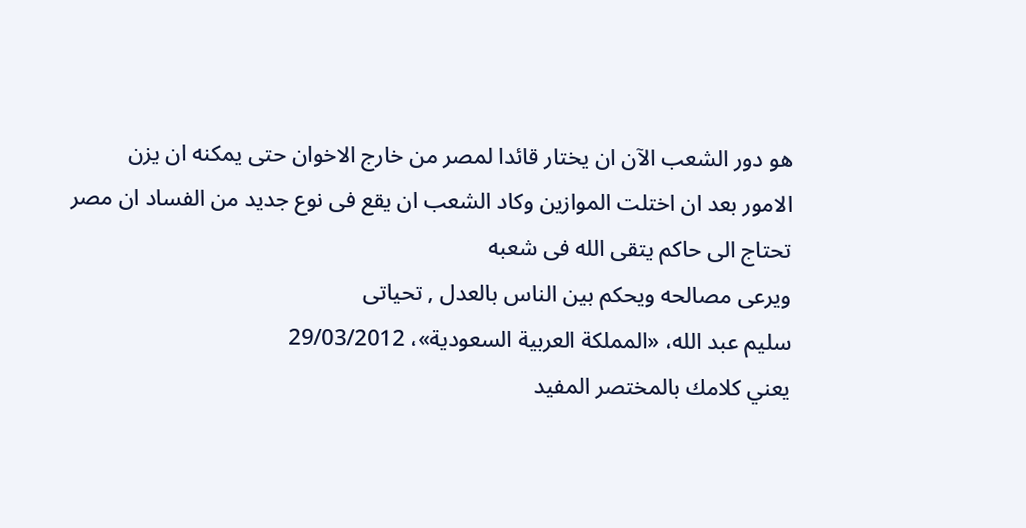هو دور الشعب الآن ان يختار قائدا لمصر من خارج الاخوان حتى يمكنه ان يزن
الامور بعد ان اختلت الموازين وكاد الشعب ان يقع فى نوع جديد من الفساد ان مصر تحتاج الى حاكم يتقى الله فى شعبه
ويرعى مصالحه ويحكم بين الناس بالعدل , تحياتى
سليم عبد الله، «المملكة العربية السعودية»، 29/03/2012
يعني كلامك بالمختصر المفيد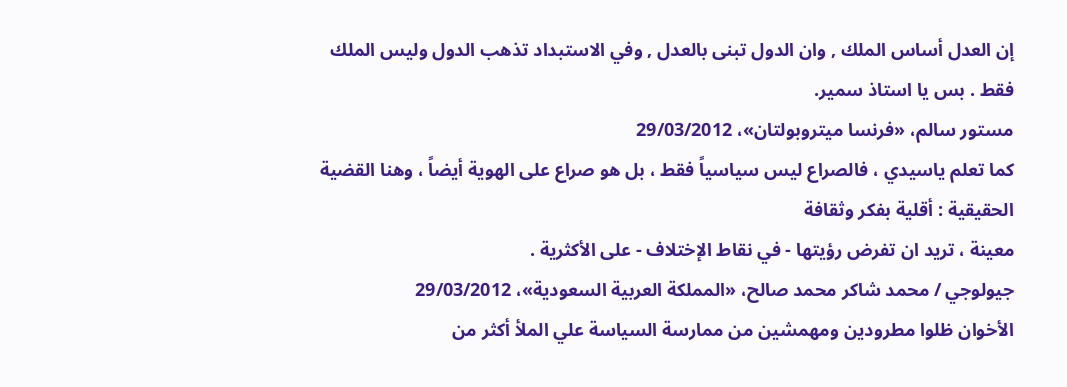إن العدل أساس الملك , وان الدول تبنى بالعدل , وفي الاستبداد تذهب الدول وليس الملك
فقط . بس يا استاذ سمير.
مستور سالم، «فرنسا ميتروبولتان»، 29/03/2012
كما تعلم ياسيدي ، فالصراع ليس سياسياً فقط ، بل هو صراع على الهوية أيضاً ، وهنا القضية الحقيقية : أقلية بفكر وثقافة
معينة ، تريد ان تفرض رؤيتها - في نقاط الإختلاف - على الأكثرية .
جيولوجي / محمد شاكر محمد صالح، «المملكة العربية السعودية»، 29/03/2012
الأخوان ظلوا مطرودين ومهمشين من ممارسة السياسة علي الملأ أكثر من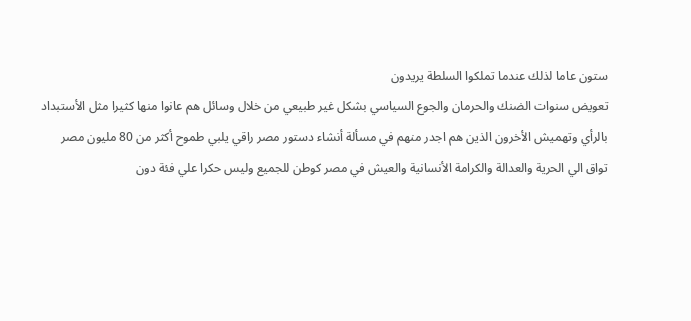ستون عاما لذلك عندما تملكوا السلطة يريدون
تعويض سنوات الضنك والحرمان والجوع السياسي بشكل غير طبيعي من خلال وسائل هم عانوا منها كثيرا مثل الأستبداد
بالرأي وتهميش الأخرون الذين هم اجدر منهم في مسألة أنشاء دستور مصر راقي يلبي طموح أكثر من 80 مليون مصر
تواق الي الحرية والعدالة والكرامة الأنسانية والعيش في مصر كوطن للجميع وليس حكرا علي فئة دون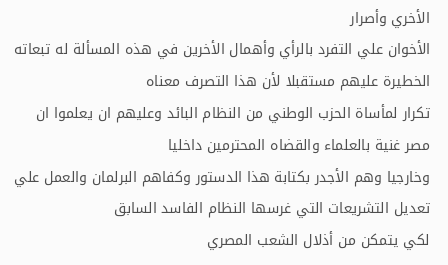الأخري وأصرار
الأخوان علي التفرد بالرأي وأهمال الأخرين في هذه المسألة له تبعاته الخطيرة عليهم مستقبلا لأن هذا التصرف معناه
تكرار لمأساة الحزب الوطني من النظام البائد وعليهم ان يعلموا ان مصر غنية بالعلماء والقضاه المحترمين داخليا
وخارجيا وهم الأجدر بكتابة هذا الدستور وكفاهم البرلمان والعمل علي تعديل التشريعات التي غرسها النظام الفاسد السابق
لكي يتمكن من أذلال الشعب المصري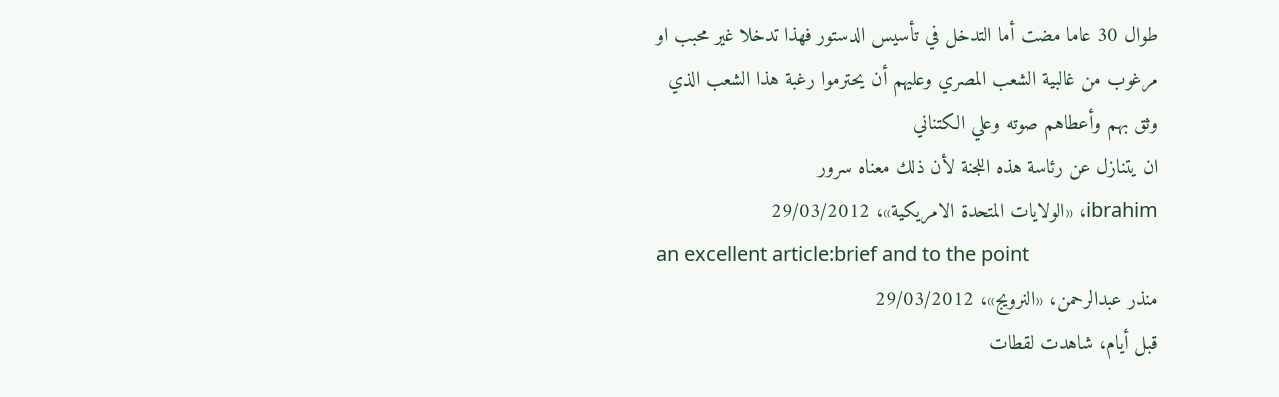طوال 30 عاما مضت أما التدخل في تأسيس الدستور فهذا تدخلا غير محبب او
مرغوب من غالبية الشعب المصري وعليهم أن يحترموا رغبة هذا الشعب الذي وثق بهم وأعطاهم صوته وعلي الكتناني
ان يتنازل عن رئاسة هذه اللجنة لأن ذلك معناه سرور
ibrahim، «الولايات المتحدة الامريكية»، 29/03/2012
an excellent article:brief and to the point
منذر عبدالرحمن، «النرويج»، 29/03/2012
قبل أيام، شاهدت لقطات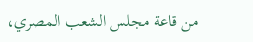من قاعة مجلس الشعب المصري،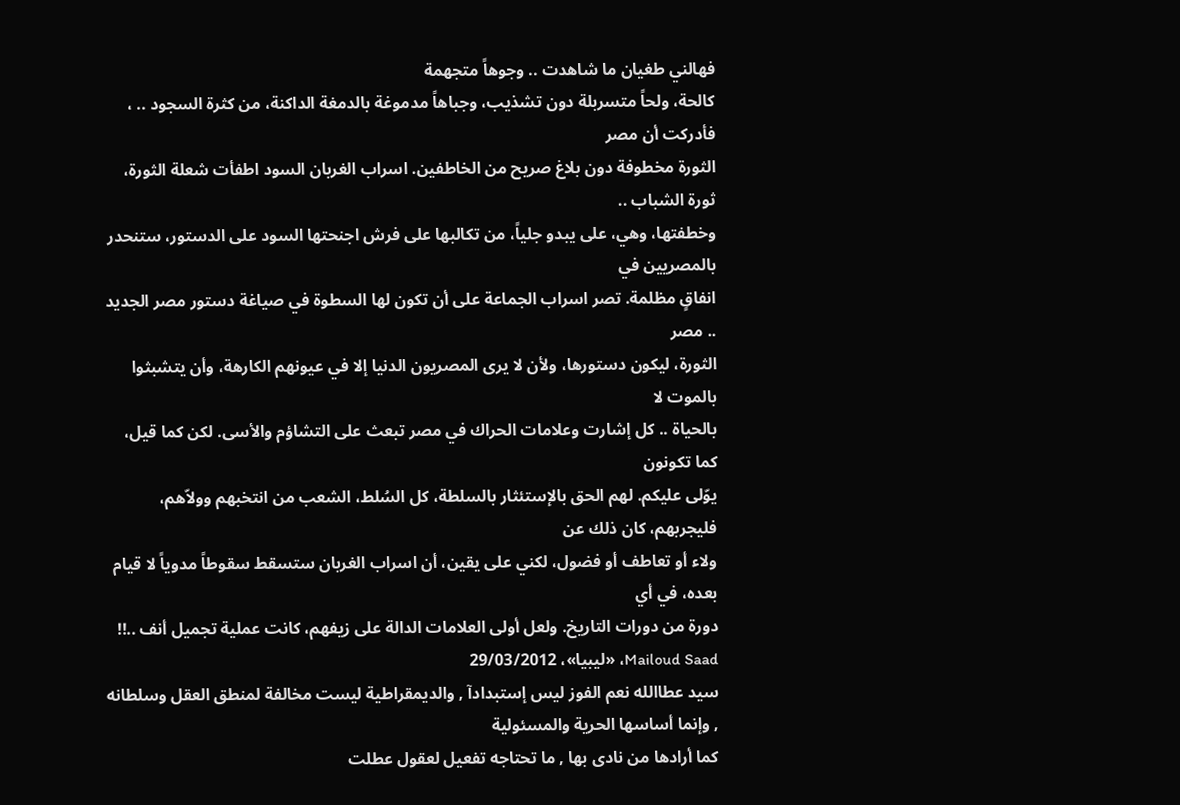فهالني طغيان ما شاهدت .. وجوهاً متجهمة
كالحة، ولحاً متسربلة دون تشذيب، وجباهاً مدموغة بالدمغة الداكنة، من كثرة السجود .. ، فأدركت أن مصر
الثورة مخطوفة دون بلاغ صريح من الخاطفين. اسراب الغربان السود اطفأت شعلة الثورة، ثورة الشباب ..
وخطفتها، وهي، على يبدو جلياً، من تكالبها على فرش اجنحتها السود على الدستور، ستنحدر بالمصريين في
انفاقٍ مظلمة. تصر اسراب الجماعة على أن تكون لها السطوة في صياغة دستور مصر الجديد .. مصر
الثورة، ليكون دستورها، ولأن لا يرى المصريون الدنيا إلا في عيونهم الكارهة، وأن يتشبثوا بالموت لا
بالحياة .. كل إشارت وعلامات الحراك في مصر تبعث على التشاؤم والأسى. لكن كما قيل، كما تكونون
يوّلى عليكم. لهم الحق بالإستئثار بالسلطة، كل السُلط، الشعب من انتخبهم وولاّهم، فليجربهم، كان ذلك عن
ولاء أو تعاطف أو فضول، لكني على يقين، أن اسراب الغربان ستسقط سقوطاً مدوياً لا قيام بعده، في أي
دورة من دورات التاريخ. ولعل أولى العلامات الدالة على زيفهم، كانت عملية تجميل أنف ..!!
Mailoud Saad، «ليبيا»، 29/03/2012
سيد عطاالله نعم الفوز ليس إستبدادآ , والديمقراطية ليست مخالفة لمنطق العقل وسلطانه , وإنما أساسها الحرية والمسئولية
كما أرادها من نادى بها , ما تحتاجه تفعيل لعقول عطلت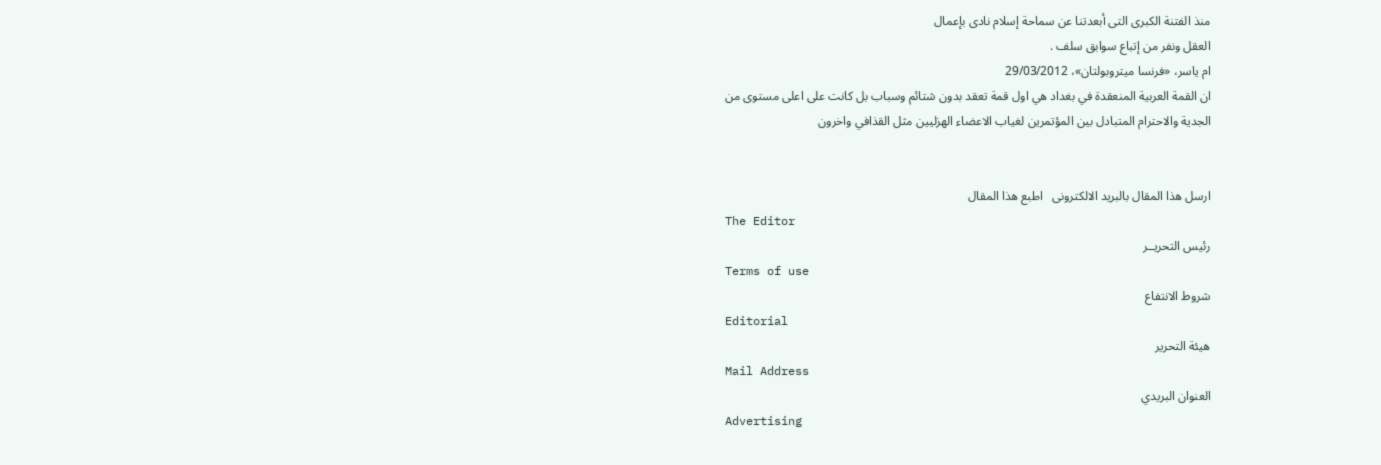منذ الفتنة الكبرى التى أبعدتنا عن سماحة إسلام نادى بإعمال
العقل ونفر من إتباع سوابق سلف .
ام ياسر، «فرنسا ميتروبولتان»، 29/03/2012
ان القمة العربية المنعقدة في بغداد هي اول قمة تعقد بدون شتائم وسباب بل كانت على اعلى مستوى من
الجدية والاحترام المتبادل بين المؤتمرين لغياب الاعضاء الهزليين مثل القذافي واخرون


ارسل هذا المقال بالبريد الالكترونى   اطبع هذا المقال
The Editor
رئيس التحريــر
Terms of use
شروط الانتفاع
Editorial
هيئة التحرير
Mail Address
العنوان البريدي
Advertising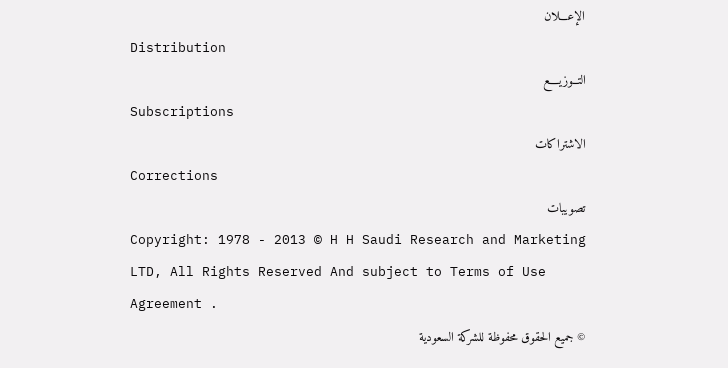الإعـــلان
Distribution
التــوزيــــع
Subscriptions
الاشتراكات
Corrections
تصويبات
Copyright: 1978 - 2013 © H H Saudi Research and Marketing LTD, All Rights Reserved And subject to Terms of Use Agreement .
© جميع الحقوق محفوظة للشركة السعودية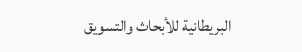البريطانية للأبحاث والتسويق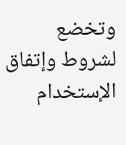وتخضع لشروط وإتفاق الإستخدام